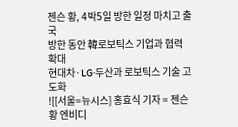젠슨 황, 4박5일 방한 일정 마치고 출국
방한 동안 韓로보틱스 기업과 협력 확대
현대차·LG·두산과 로보틱스 기술 고도화
![[서울=뉴시스] 홍효식 기자 = 젠슨 황 엔비디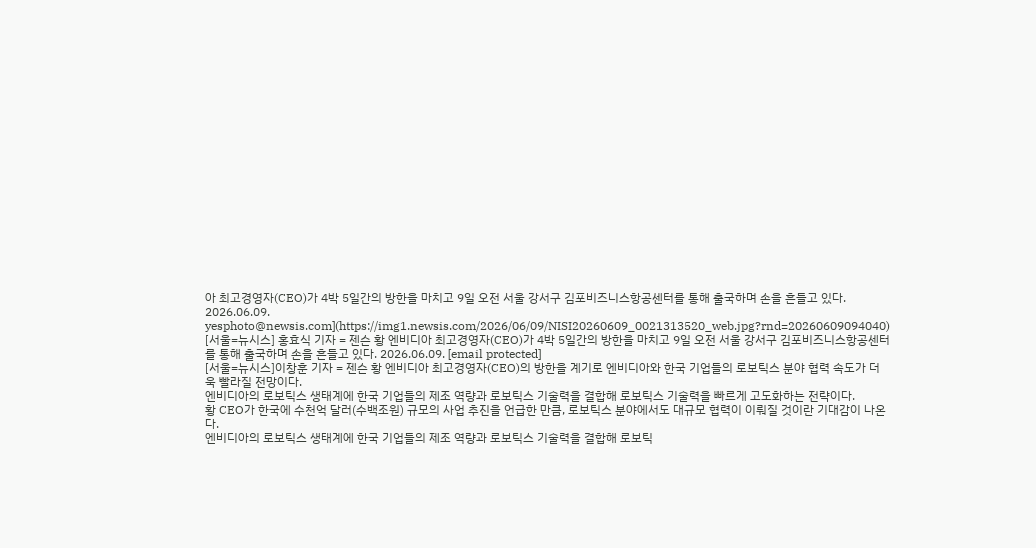아 최고경영자(CEO)가 4박 5일간의 방한을 마치고 9일 오전 서울 강서구 김포비즈니스항공센터를 통해 출국하며 손을 흔들고 있다. 2026.06.09. yesphoto@newsis.com](https://img1.newsis.com/2026/06/09/NISI20260609_0021313520_web.jpg?rnd=20260609094040)
[서울=뉴시스] 홍효식 기자 = 젠슨 황 엔비디아 최고경영자(CEO)가 4박 5일간의 방한을 마치고 9일 오전 서울 강서구 김포비즈니스항공센터를 통해 출국하며 손을 흔들고 있다. 2026.06.09. [email protected]
[서울=뉴시스]이창훈 기자 = 젠슨 황 엔비디아 최고경영자(CEO)의 방한을 계기로 엔비디아와 한국 기업들의 로보틱스 분야 협력 속도가 더욱 빨라질 전망이다.
엔비디아의 로보틱스 생태계에 한국 기업들의 제조 역량과 로보틱스 기술력을 결합해 로보틱스 기술력을 빠르게 고도화하는 전략이다.
황 CEO가 한국에 수천억 달러(수백조원) 규모의 사업 추진을 언급한 만큼, 로보틱스 분야에서도 대규모 협력이 이뤄질 것이란 기대감이 나온다.
엔비디아의 로보틱스 생태계에 한국 기업들의 제조 역량과 로보틱스 기술력을 결합해 로보틱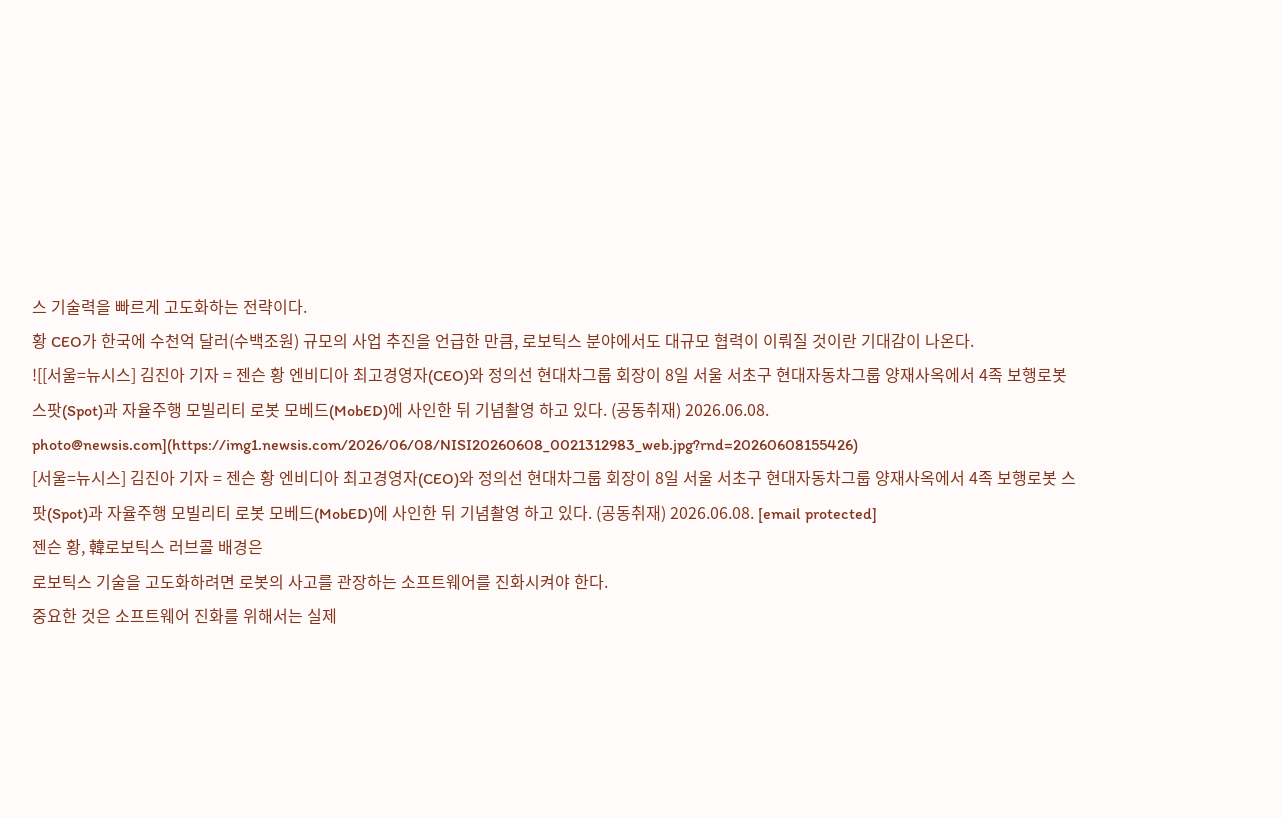스 기술력을 빠르게 고도화하는 전략이다.
황 CEO가 한국에 수천억 달러(수백조원) 규모의 사업 추진을 언급한 만큼, 로보틱스 분야에서도 대규모 협력이 이뤄질 것이란 기대감이 나온다.
![[서울=뉴시스] 김진아 기자 = 젠슨 황 엔비디아 최고경영자(CEO)와 정의선 현대차그룹 회장이 8일 서울 서초구 현대자동차그룹 양재사옥에서 4족 보행로봇 스팟(Spot)과 자율주행 모빌리티 로봇 모베드(MobED)에 사인한 뒤 기념촬영 하고 있다. (공동취재) 2026.06.08. photo@newsis.com](https://img1.newsis.com/2026/06/08/NISI20260608_0021312983_web.jpg?rnd=20260608155426)
[서울=뉴시스] 김진아 기자 = 젠슨 황 엔비디아 최고경영자(CEO)와 정의선 현대차그룹 회장이 8일 서울 서초구 현대자동차그룹 양재사옥에서 4족 보행로봇 스팟(Spot)과 자율주행 모빌리티 로봇 모베드(MobED)에 사인한 뒤 기념촬영 하고 있다. (공동취재) 2026.06.08. [email protected]
젠슨 황, 韓로보틱스 러브콜 배경은
로보틱스 기술을 고도화하려면 로봇의 사고를 관장하는 소프트웨어를 진화시켜야 한다.
중요한 것은 소프트웨어 진화를 위해서는 실제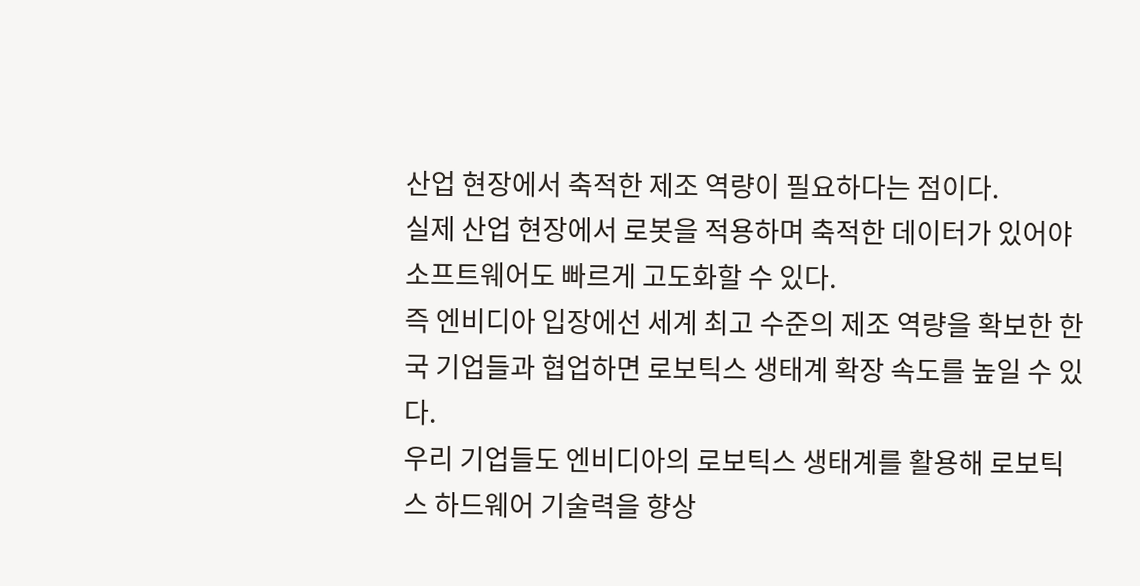산업 현장에서 축적한 제조 역량이 필요하다는 점이다.
실제 산업 현장에서 로봇을 적용하며 축적한 데이터가 있어야 소프트웨어도 빠르게 고도화할 수 있다.
즉 엔비디아 입장에선 세계 최고 수준의 제조 역량을 확보한 한국 기업들과 협업하면 로보틱스 생태계 확장 속도를 높일 수 있다.
우리 기업들도 엔비디아의 로보틱스 생태계를 활용해 로보틱스 하드웨어 기술력을 향상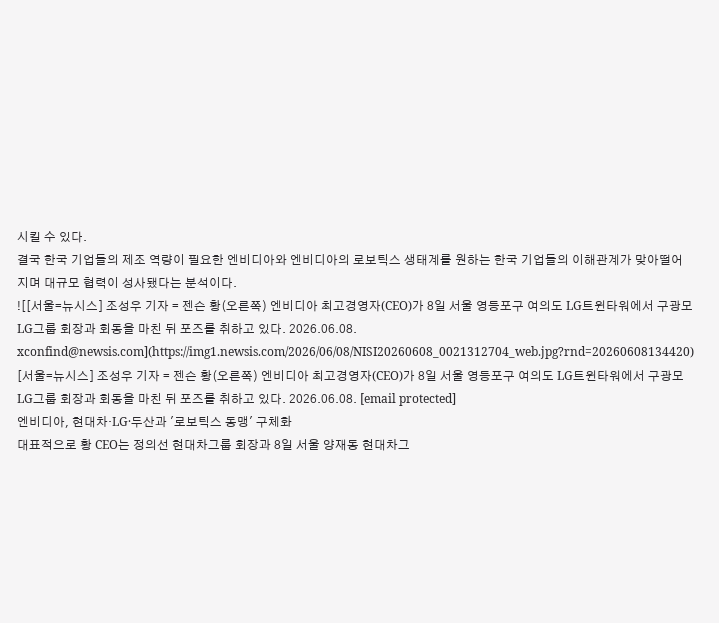시킬 수 있다.
결국 한국 기업들의 제조 역량이 필요한 엔비디아와 엔비디아의 로보틱스 생태계를 원하는 한국 기업들의 이해관계가 맞아떨어지며 대규모 협력이 성사됐다는 분석이다.
![[서울=뉴시스] 조성우 기자 = 젠슨 황(오른쪽) 엔비디아 최고경영자(CEO)가 8일 서울 영등포구 여의도 LG트윈타워에서 구광모 LG그룹 회장과 회동을 마친 뒤 포즈를 취하고 있다. 2026.06.08. xconfind@newsis.com](https://img1.newsis.com/2026/06/08/NISI20260608_0021312704_web.jpg?rnd=20260608134420)
[서울=뉴시스] 조성우 기자 = 젠슨 황(오른쪽) 엔비디아 최고경영자(CEO)가 8일 서울 영등포구 여의도 LG트윈타워에서 구광모 LG그룹 회장과 회동을 마친 뒤 포즈를 취하고 있다. 2026.06.08. [email protected]
엔비디아, 현대차·LG·두산과 '로보틱스 동맹' 구체화
대표적으로 황 CEO는 정의선 현대차그룹 회장과 8일 서울 양재동 현대차그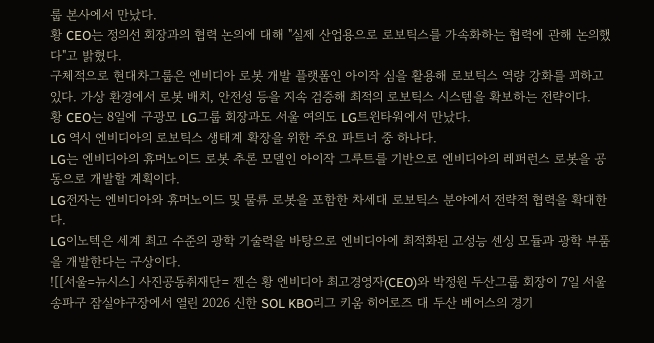룹 본사에서 만났다.
황 CEO는 정의선 회장과의 협력 논의에 대해 "실제 산업용으로 로보틱스를 가속화하는 협력에 관해 논의했다"고 밝혔다.
구체적으로 현대차그룹은 엔비디아 로봇 개발 플랫폼인 아이작 심을 활용해 로보틱스 역량 강화를 꾀하고 있다. 가상 환경에서 로봇 배치, 안전성 등을 지속 검증해 최적의 로보틱스 시스템을 확보하는 전략이다.
황 CEO는 8일에 구광모 LG그룹 회장과도 서울 여의도 LG트윈타워에서 만났다.
LG 역시 엔비디아의 로보틱스 생태계 확장을 위한 주요 파트너 중 하나다.
LG는 엔비디아의 휴머노이드 로봇 추론 모델인 아이작 그루트를 기반으로 엔비디아의 레퍼런스 로봇을 공동으로 개발할 계획이다.
LG전자는 엔비디아와 휴머노이드 및 물류 로봇을 포함한 차세대 로보틱스 분야에서 전략적 협력을 확대한다.
LG이노텍은 세계 최고 수준의 광학 기술력을 바탕으로 엔비디아에 최적화된 고성능 센싱 모듈과 광학 부품을 개발한다는 구상이다.
![[서울=뉴시스] 사진공동취재단= 젠슨 황 엔비디아 최고경영자(CEO)와 박정원 두산그룹 회장이 7일 서울 송파구 잠실야구장에서 열린 2026 신한 SOL KBO리그 키움 히어로즈 대 두산 베어스의 경기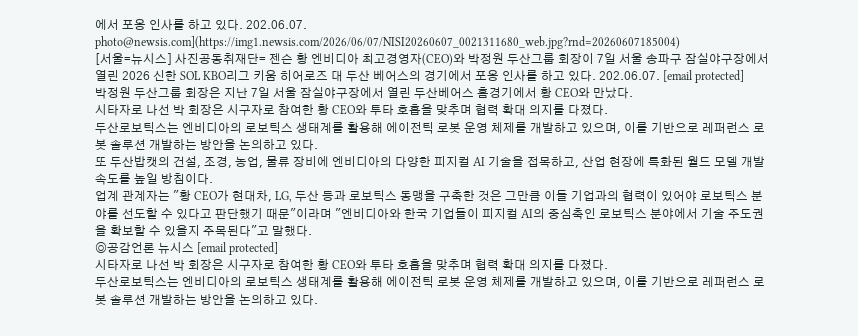에서 포옹 인사를 하고 있다. 202.06.07. photo@newsis.com](https://img1.newsis.com/2026/06/07/NISI20260607_0021311680_web.jpg?rnd=20260607185004)
[서울=뉴시스] 사진공동취재단= 젠슨 황 엔비디아 최고경영자(CEO)와 박정원 두산그룹 회장이 7일 서울 송파구 잠실야구장에서 열린 2026 신한 SOL KBO리그 키움 히어로즈 대 두산 베어스의 경기에서 포옹 인사를 하고 있다. 202.06.07. [email protected]
박정원 두산그룹 회장은 지난 7일 서울 잠실야구장에서 열린 두산베어스 홈경기에서 황 CEO와 만났다.
시타자로 나선 박 회장은 시구자로 참여한 황 CEO와 투타 호흡을 맞추며 협력 확대 의지를 다졌다.
두산로보틱스는 엔비디아의 로보틱스 생태계를 활용해 에이전틱 로봇 운영 체제를 개발하고 있으며, 이를 기반으로 레퍼런스 로봇 솔루션 개발하는 방안을 논의하고 있다.
또 두산밥캣의 건설, 조경, 농업, 물류 장비에 엔비디아의 다양한 피지컬 AI 기술을 접목하고, 산업 현장에 특화된 월드 모델 개발 속도를 높일 방침이다.
업계 관계자는 "황 CEO가 현대차, LG, 두산 등과 로보틱스 동맹을 구축한 것은 그만큼 이들 기업과의 협력이 있어야 로보틱스 분야를 선도할 수 있다고 판단했기 때문"이라며 "엔비디아와 한국 기업들이 피지컬 AI의 중심축인 로보틱스 분야에서 기술 주도권을 확보할 수 있을지 주목된다"고 말했다.
◎공감언론 뉴시스 [email protected]
시타자로 나선 박 회장은 시구자로 참여한 황 CEO와 투타 호흡을 맞추며 협력 확대 의지를 다졌다.
두산로보틱스는 엔비디아의 로보틱스 생태계를 활용해 에이전틱 로봇 운영 체제를 개발하고 있으며, 이를 기반으로 레퍼런스 로봇 솔루션 개발하는 방안을 논의하고 있다.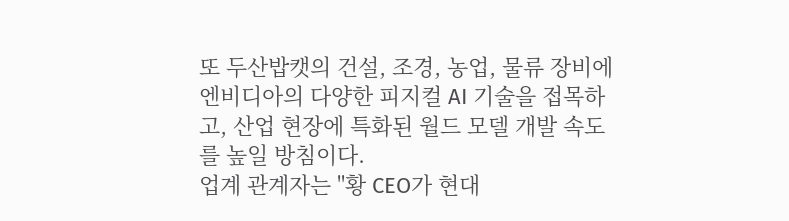또 두산밥캣의 건설, 조경, 농업, 물류 장비에 엔비디아의 다양한 피지컬 AI 기술을 접목하고, 산업 현장에 특화된 월드 모델 개발 속도를 높일 방침이다.
업계 관계자는 "황 CEO가 현대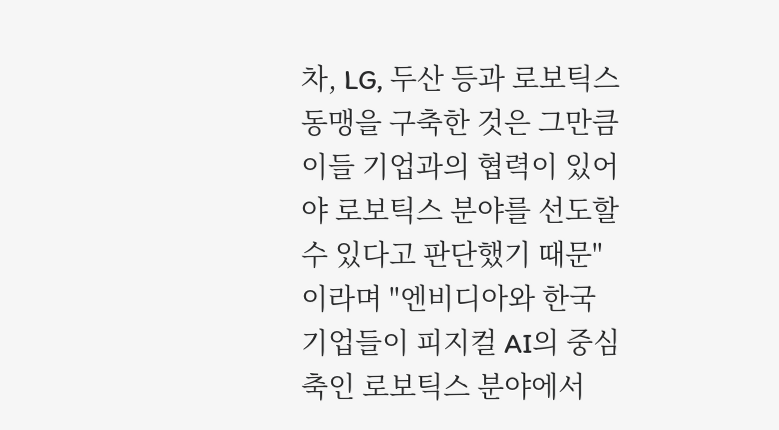차, LG, 두산 등과 로보틱스 동맹을 구축한 것은 그만큼 이들 기업과의 협력이 있어야 로보틱스 분야를 선도할 수 있다고 판단했기 때문"이라며 "엔비디아와 한국 기업들이 피지컬 AI의 중심축인 로보틱스 분야에서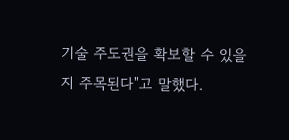기술 주도권을 확보할 수 있을지 주목된다"고 말했다.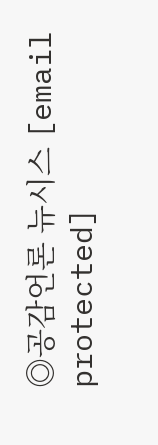◎공감언론 뉴시스 [email protected]